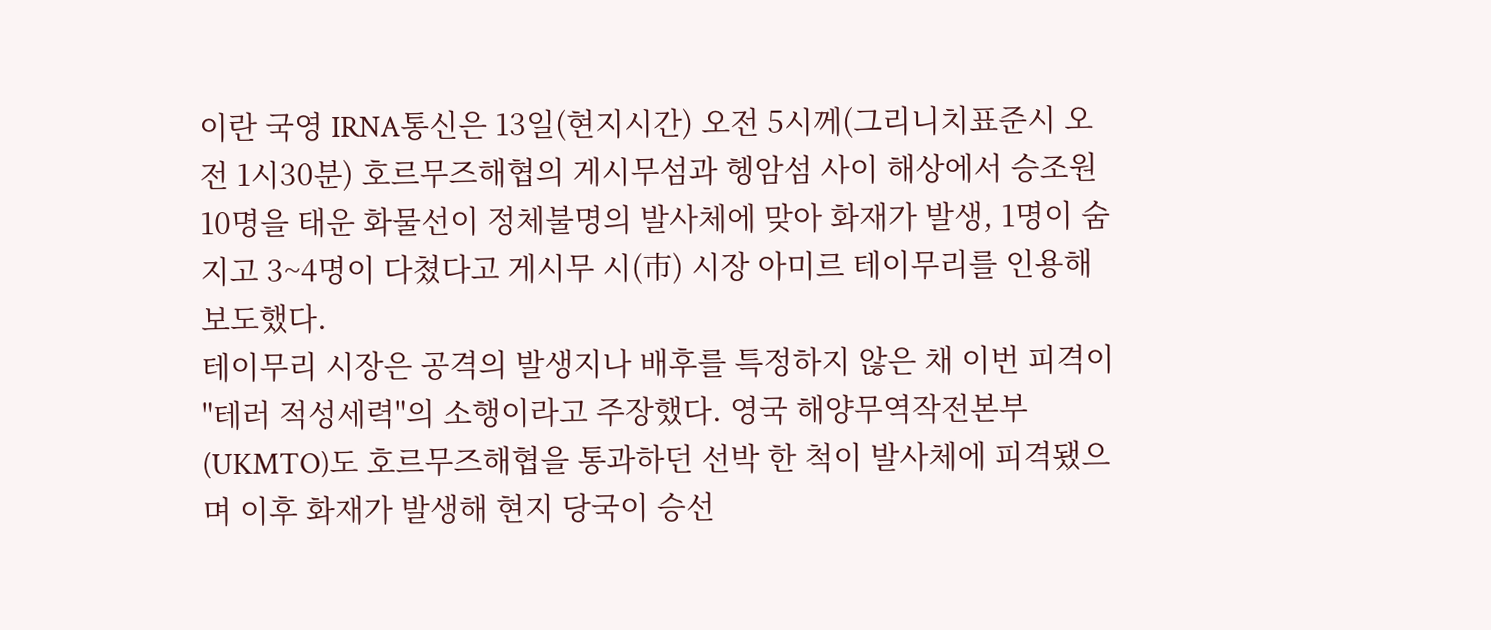이란 국영 IRNA통신은 13일(현지시간) 오전 5시께(그리니치표준시 오전 1시30분) 호르무즈해협의 게시무섬과 헹암섬 사이 해상에서 승조원 10명을 태운 화물선이 정체불명의 발사체에 맞아 화재가 발생, 1명이 숨지고 3~4명이 다쳤다고 게시무 시(市) 시장 아미르 테이무리를 인용해 보도했다.
테이무리 시장은 공격의 발생지나 배후를 특정하지 않은 채 이번 피격이 "테러 적성세력"의 소행이라고 주장했다. 영국 해양무역작전본부(UKMTO)도 호르무즈해협을 통과하던 선박 한 척이 발사체에 피격됐으며 이후 화재가 발생해 현지 당국이 승선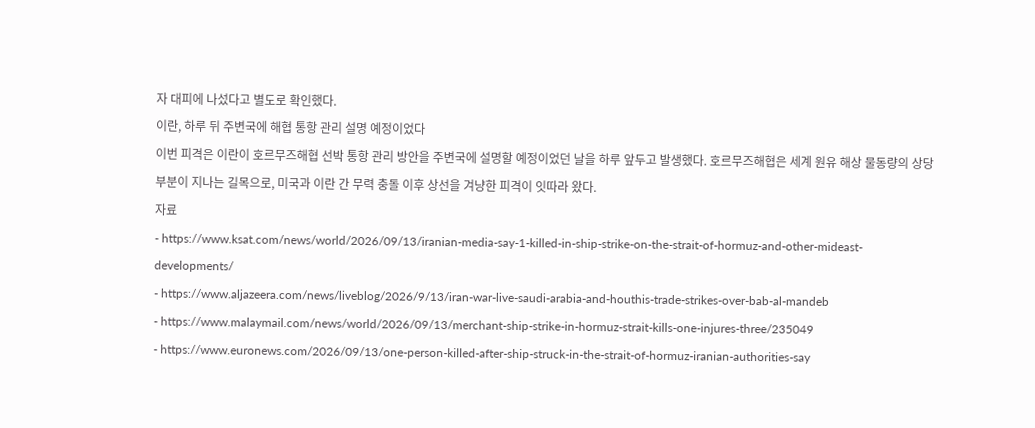자 대피에 나섰다고 별도로 확인했다.
이란, 하루 뒤 주변국에 해협 통항 관리 설명 예정이었다
이번 피격은 이란이 호르무즈해협 선박 통항 관리 방안을 주변국에 설명할 예정이었던 날을 하루 앞두고 발생했다. 호르무즈해협은 세계 원유 해상 물동량의 상당 부분이 지나는 길목으로, 미국과 이란 간 무력 충돌 이후 상선을 겨냥한 피격이 잇따라 왔다.
자료
- https://www.ksat.com/news/world/2026/09/13/iranian-media-say-1-killed-in-ship-strike-on-the-strait-of-hormuz-and-other-mideast-developments/
- https://www.aljazeera.com/news/liveblog/2026/9/13/iran-war-live-saudi-arabia-and-houthis-trade-strikes-over-bab-al-mandeb
- https://www.malaymail.com/news/world/2026/09/13/merchant-ship-strike-in-hormuz-strait-kills-one-injures-three/235049
- https://www.euronews.com/2026/09/13/one-person-killed-after-ship-struck-in-the-strait-of-hormuz-iranian-authorities-say